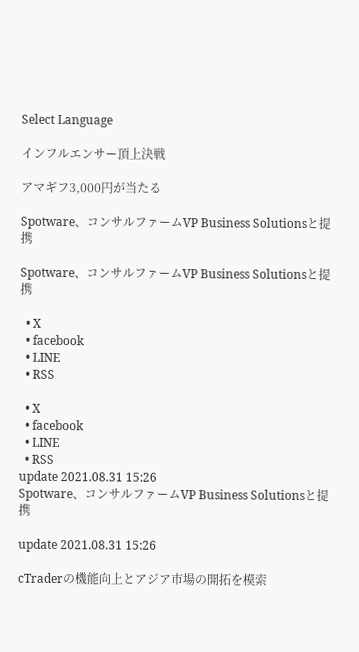Select Language

インフルエンサー頂上決戦

アマギフ3,000円が当たる

Spotware、コンサルファームVP Business Solutionsと提携

Spotware、コンサルファームVP Business Solutionsと提携

  • X
  • facebook
  • LINE
  • RSS

  • X
  • facebook
  • LINE
  • RSS
update 2021.08.31 15:26
Spotware、コンサルファームVP Business Solutionsと提携

update 2021.08.31 15:26

cTraderの機能向上とアジア市場の開拓を模索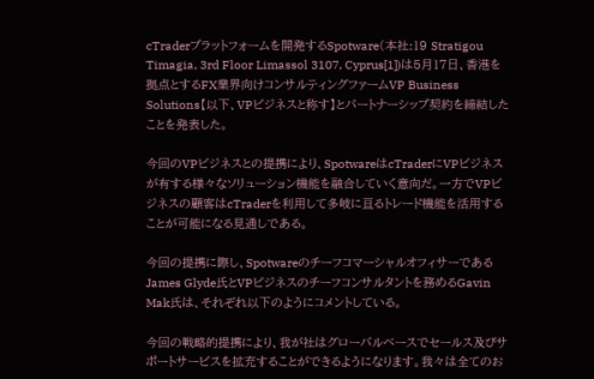cTraderプラットフォームを開発するSpotware(本社:19 Stratigou Timagia, 3rd Floor Limassol 3107, Cyprus[1])は5月17日、香港を拠点とするFX業界向けコンサルティングファームVP Business Solutions【以下、VPビジネスと称す】とパートナーシップ契約を締結したことを発表した。

今回のVPビジネスとの提携により、SpotwareはcTraderにVPビジネスが有する様々なソリューション機能を融合していく意向だ。一方でVPビジネスの顧客はcTraderを利用して多岐に亘るトレード機能を活用することが可能になる見通しである。

今回の提携に際し、SpotwareのチーフコマーシャルオフィサーであるJames Glyde氏とVPビジネスのチーフコンサルタントを務めるGavin Mak氏は、それぞれ以下のようにコメントしている。

今回の戦略的提携により、我が社はグローバルベースでセールス及びサポートサービスを拡充することができるようになります。我々は全てのお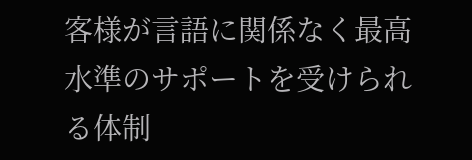客様が言語に関係なく最高水準のサポートを受けられる体制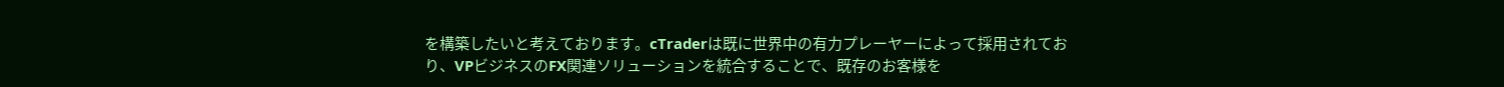を構築したいと考えております。cTraderは既に世界中の有力プレーヤーによって採用されており、VPビジネスのFX関連ソリューションを統合することで、既存のお客様を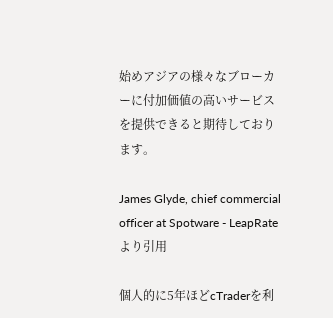始めアジアの様々なブローカーに付加価値の高いサービスを提供できると期待しております。

James Glyde, chief commercial officer at Spotware - LeapRateより引用

個人的に5年ほどcTraderを利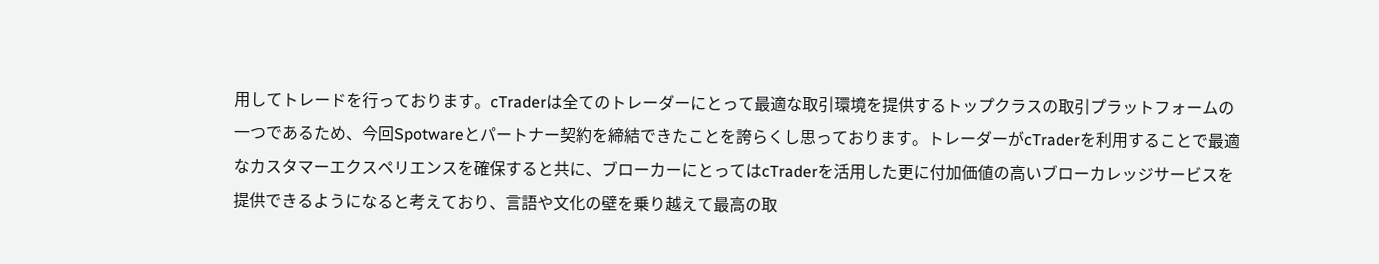用してトレードを行っております。cTraderは全てのトレーダーにとって最適な取引環境を提供するトップクラスの取引プラットフォームの一つであるため、今回Spotwareとパートナー契約を締結できたことを誇らくし思っております。トレーダーがcTraderを利用することで最適なカスタマーエクスペリエンスを確保すると共に、ブローカーにとってはcTraderを活用した更に付加価値の高いブローカレッジサービスを提供できるようになると考えており、言語や文化の壁を乗り越えて最高の取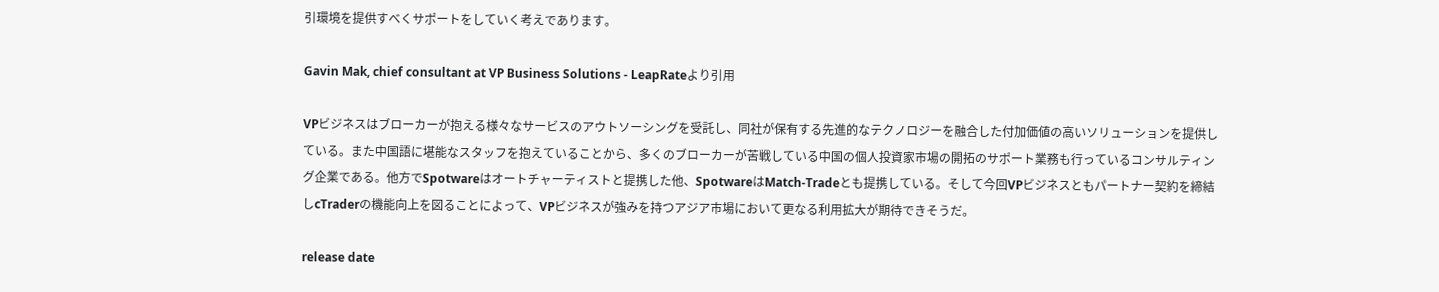引環境を提供すべくサポートをしていく考えであります。

Gavin Mak, chief consultant at VP Business Solutions - LeapRateより引用

VPビジネスはブローカーが抱える様々なサービスのアウトソーシングを受託し、同社が保有する先進的なテクノロジーを融合した付加価値の高いソリューションを提供している。また中国語に堪能なスタッフを抱えていることから、多くのブローカーが苦戦している中国の個人投資家市場の開拓のサポート業務も行っているコンサルティング企業である。他方でSpotwareはオートチャーティストと提携した他、SpotwareはMatch-Tradeとも提携している。そして今回VPビジネスともパートナー契約を締結しcTraderの機能向上を図ることによって、VPビジネスが強みを持つアジア市場において更なる利用拡大が期待できそうだ。

release date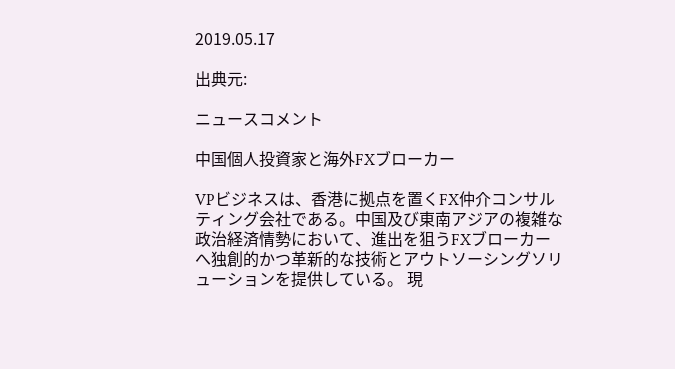2019.05.17

出典元:

ニュースコメント

中国個人投資家と海外FXブローカー

VPビジネスは、香港に拠点を置くFX仲介コンサルティング会社である。中国及び東南アジアの複雑な政治経済情勢において、進出を狙うFXブローカーへ独創的かつ革新的な技術とアウトソーシングソリューションを提供している。 現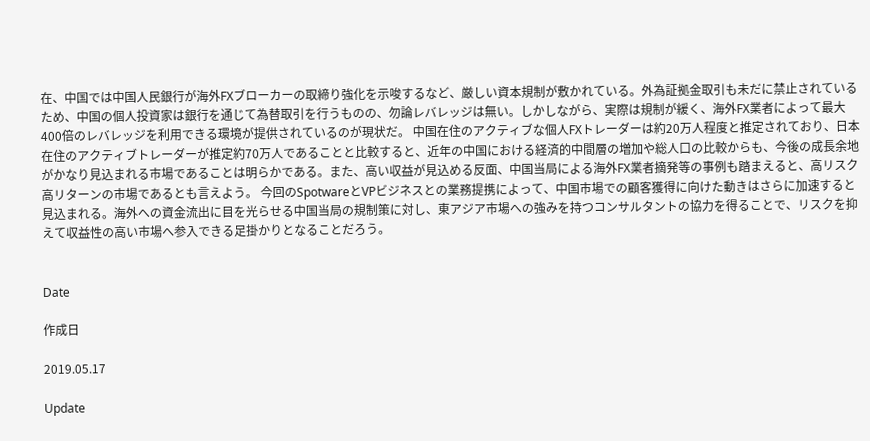在、中国では中国人民銀行が海外FXブローカーの取締り強化を示唆するなど、厳しい資本規制が敷かれている。外為証拠金取引も未だに禁止されているため、中国の個人投資家は銀行を通じて為替取引を行うものの、勿論レバレッジは無い。しかしながら、実際は規制が緩く、海外FX業者によって最大400倍のレバレッジを利用できる環境が提供されているのが現状だ。 中国在住のアクティブな個人FXトレーダーは約20万人程度と推定されており、日本在住のアクティブトレーダーが推定約70万人であることと比較すると、近年の中国における経済的中間層の増加や総人口の比較からも、今後の成長余地がかなり見込まれる市場であることは明らかである。また、高い収益が見込める反面、中国当局による海外FX業者摘発等の事例も踏まえると、高リスク高リターンの市場であるとも言えよう。 今回のSpotwareとVPビジネスとの業務提携によって、中国市場での顧客獲得に向けた動きはさらに加速すると見込まれる。海外への資金流出に目を光らせる中国当局の規制策に対し、東アジア市場への強みを持つコンサルタントの協力を得ることで、リスクを抑えて収益性の高い市場へ参入できる足掛かりとなることだろう。


Date

作成日

2019.05.17

Update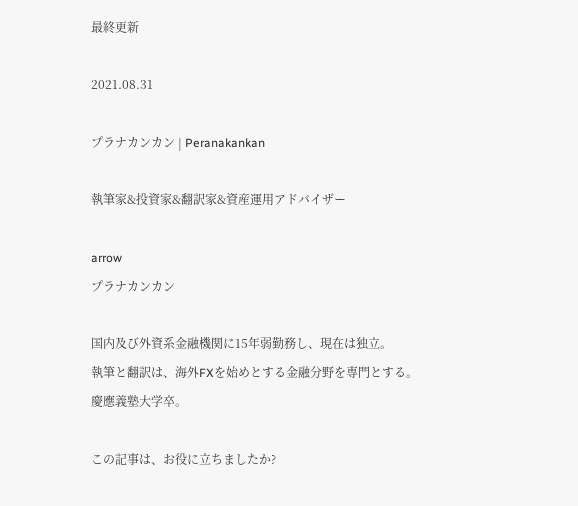最終更新

2021.08.31

プラナカンカン | Peranakankan

執筆家&投資家&翻訳家&資産運用アドバイザー

arrow
プラナカンカン

国内及び外資系金融機関に15年弱勤務し、現在は独立。
執筆と翻訳は、海外FXを始めとする金融分野を専門とする。
慶應義塾大学卒。

この記事は、お役に立ちましたか?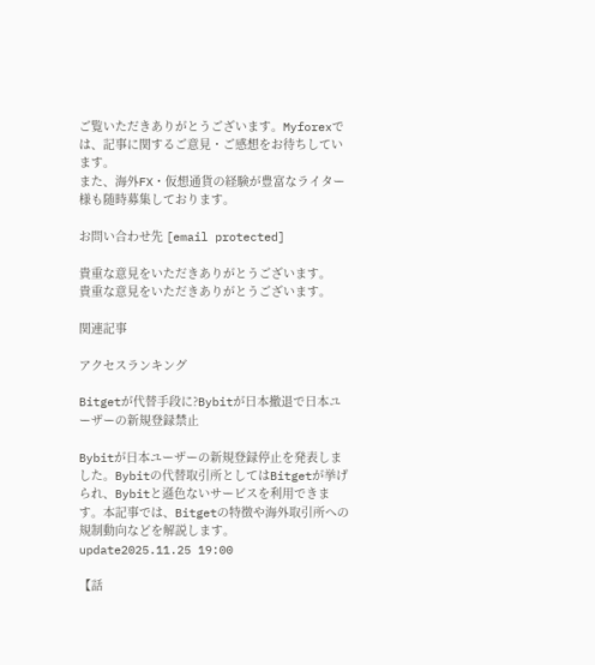ご覧いただきありがとうございます。Myforexでは、記事に関するご意見・ご感想をお待ちしています。
また、海外FX・仮想通貨の経験が豊富なライター様も随時募集しております。

お問い合わせ先 [email protected]

貴重な意見をいただきありがとうございます。
貴重な意見をいただきありがとうございます。

関連記事

アクセスランキング

Bitgetが代替手段に?Bybitが日本撤退で日本ユーザーの新規登録禁止

Bybitが日本ユーザーの新規登録停止を発表しました。Bybitの代替取引所としてはBitgetが挙げられ、Bybitと遜色ないサービスを利用できます。本記事では、Bitgetの特徴や海外取引所への規制動向などを解説します。
update2025.11.25 19:00

【話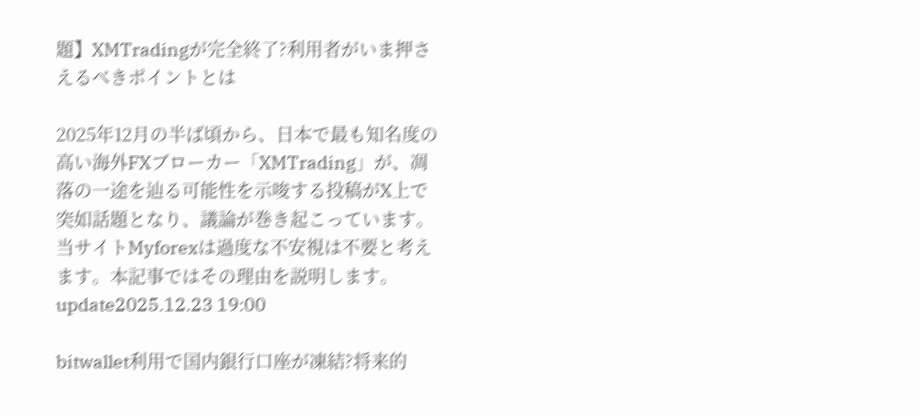題】XMTradingが完全終了?利用者がいま押さえるべきポイントとは

2025年12月の半ば頃から、日本で最も知名度の高い海外FXブローカー「XMTrading」が、凋落の一途を辿る可能性を示唆する投稿がX上で突如話題となり、議論が巻き起こっています。当サイトMyforexは過度な不安視は不要と考えます。本記事ではその理由を説明します。
update2025.12.23 19:00

bitwallet利用で国内銀行口座が凍結?将来的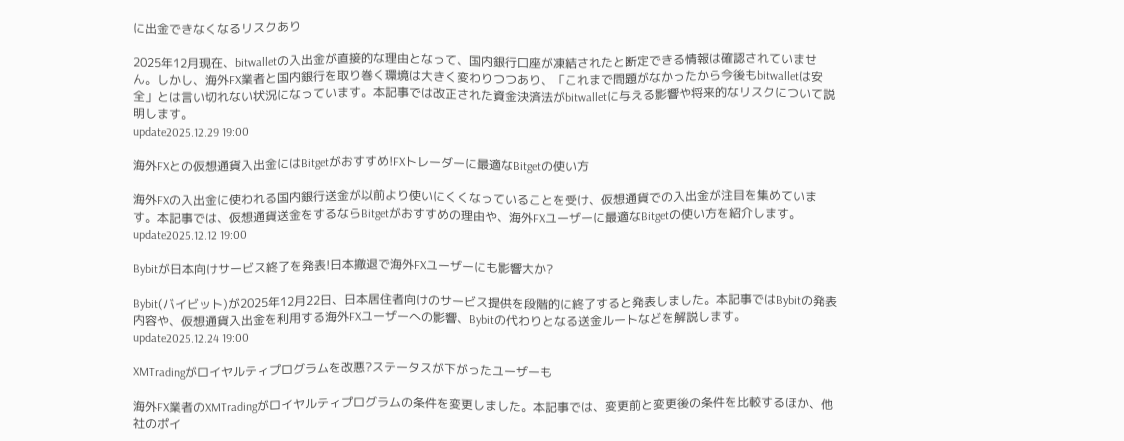に出金できなくなるリスクあり

2025年12月現在、bitwalletの入出金が直接的な理由となって、国内銀行口座が凍結されたと断定できる情報は確認されていません。しかし、海外FX業者と国内銀行を取り巻く環境は大きく変わりつつあり、「これまで問題がなかったから今後もbitwalletは安全」とは言い切れない状況になっています。本記事では改正された資金決済法がbitwalletに与える影響や将来的なリスクについて説明します。
update2025.12.29 19:00

海外FXとの仮想通貨入出金にはBitgetがおすすめ!FXトレーダーに最適なBitgetの使い方

海外FXの入出金に使われる国内銀行送金が以前より使いにくくなっていることを受け、仮想通貨での入出金が注目を集めています。本記事では、仮想通貨送金をするならBitgetがおすすめの理由や、海外FXユーザーに最適なBitgetの使い方を紹介します。
update2025.12.12 19:00

Bybitが日本向けサービス終了を発表!日本撤退で海外FXユーザーにも影響大か?

Bybit(バイビット)が2025年12月22日、日本居住者向けのサービス提供を段階的に終了すると発表しました。本記事ではBybitの発表内容や、仮想通貨入出金を利用する海外FXユーザーへの影響、Bybitの代わりとなる送金ルートなどを解説します。
update2025.12.24 19:00

XMTradingがロイヤルティプログラムを改悪?ステータスが下がったユーザーも

海外FX業者のXMTradingがロイヤルティプログラムの条件を変更しました。本記事では、変更前と変更後の条件を比較するほか、他社のポイ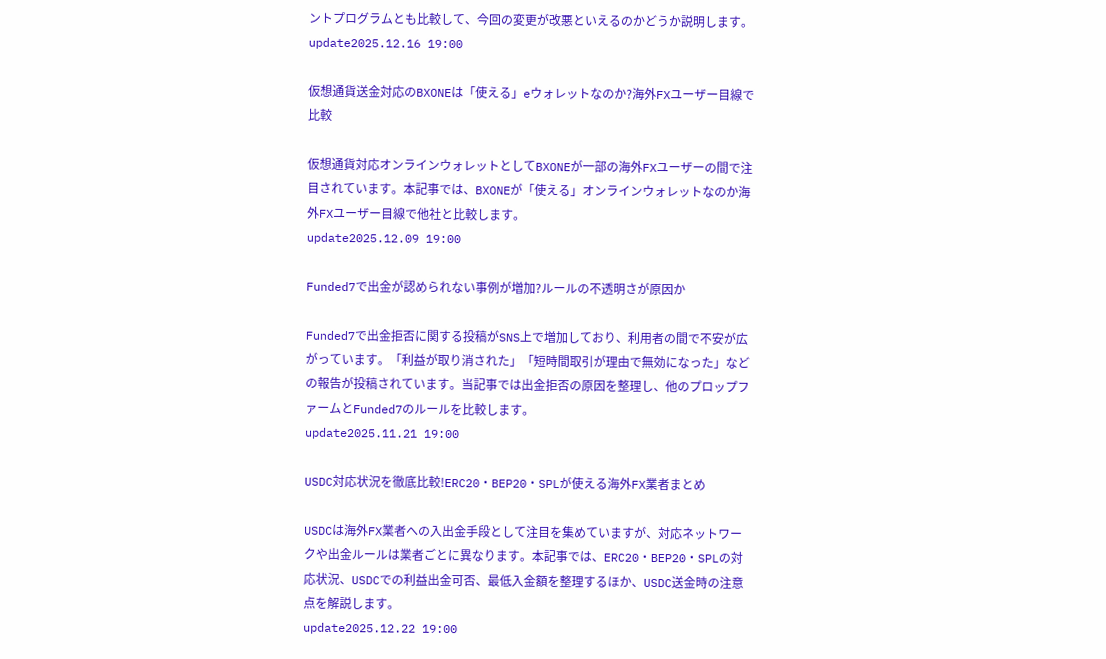ントプログラムとも比較して、今回の変更が改悪といえるのかどうか説明します。
update2025.12.16 19:00

仮想通貨送金対応のBXONEは「使える」eウォレットなのか?海外FXユーザー目線で比較

仮想通貨対応オンラインウォレットとしてBXONEが一部の海外FXユーザーの間で注目されています。本記事では、BXONEが「使える」オンラインウォレットなのか海外FXユーザー目線で他社と比較します。
update2025.12.09 19:00

Funded7で出金が認められない事例が増加?ルールの不透明さが原因か

Funded7で出金拒否に関する投稿がSNS上で増加しており、利用者の間で不安が広がっています。「利益が取り消された」「短時間取引が理由で無効になった」などの報告が投稿されています。当記事では出金拒否の原因を整理し、他のプロップファームとFunded7のルールを比較します。
update2025.11.21 19:00

USDC対応状況を徹底比較!ERC20・BEP20・SPLが使える海外FX業者まとめ

USDCは海外FX業者への入出金手段として注目を集めていますが、対応ネットワークや出金ルールは業者ごとに異なります。本記事では、ERC20・BEP20・SPLの対応状況、USDCでの利益出金可否、最低入金額を整理するほか、USDC送金時の注意点を解説します。
update2025.12.22 19:00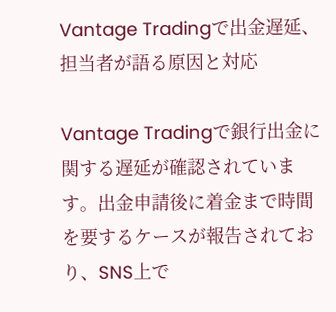Vantage Tradingで出金遅延、担当者が語る原因と対応

Vantage Tradingで銀行出金に関する遅延が確認されています。出金申請後に着金まで時間を要するケースが報告されており、SNS上で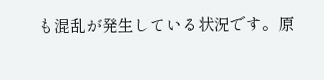も混乱が発生している状況です。原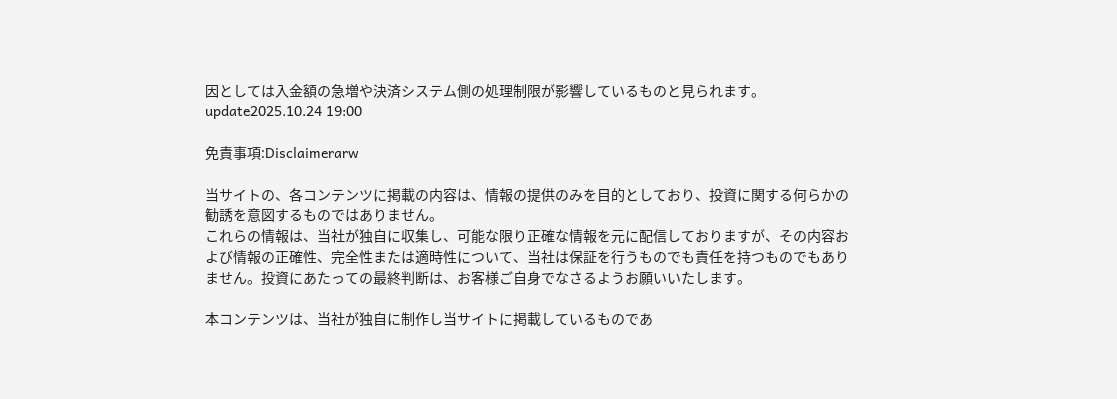因としては入金額の急増や決済システム側の処理制限が影響しているものと見られます。
update2025.10.24 19:00

免責事項:Disclaimerarw

当サイトの、各コンテンツに掲載の内容は、情報の提供のみを目的としており、投資に関する何らかの勧誘を意図するものではありません。
これらの情報は、当社が独自に収集し、可能な限り正確な情報を元に配信しておりますが、その内容および情報の正確性、完全性または適時性について、当社は保証を行うものでも責任を持つものでもありません。投資にあたっての最終判断は、お客様ご自身でなさるようお願いいたします。

本コンテンツは、当社が独自に制作し当サイトに掲載しているものであ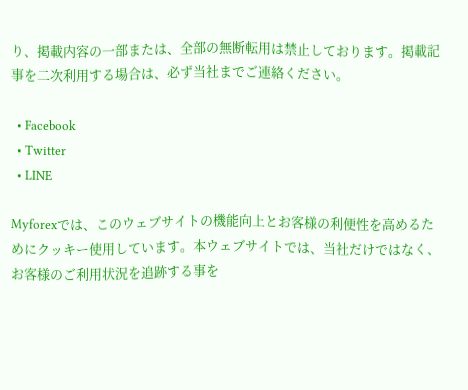り、掲載内容の一部または、全部の無断転用は禁止しております。掲載記事を二次利用する場合は、必ず当社までご連絡ください。

  • Facebook
  • Twitter
  • LINE

Myforexでは、このウェブサイトの機能向上とお客様の利便性を高めるためにクッキー使用しています。本ウェブサイトでは、当社だけではなく、お客様のご利用状況を追跡する事を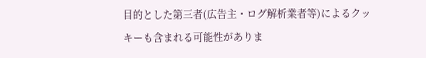目的とした第三者(広告主・ログ解析業者等)によるクッキーも含まれる可能性がありま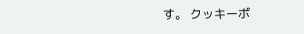す。 クッキーポ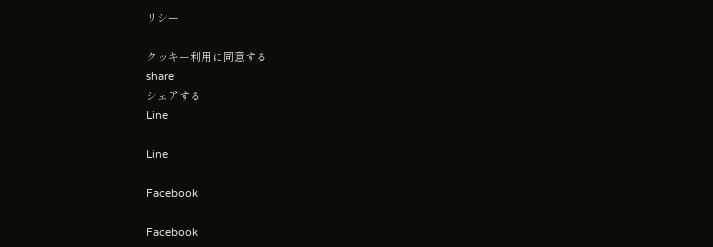リシー

クッキー利用に同意する
share
シェアする
Line

Line

Facebook

Facebook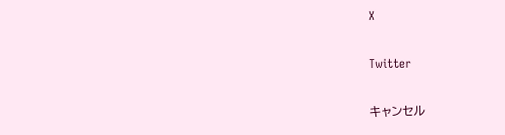X

Twitter

キャンセル